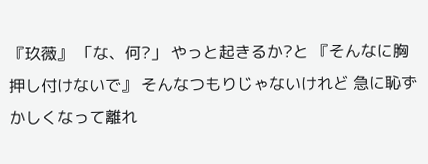『玖薇』 「な、何?」 やっと起きるか?と 『そんなに胸押し付けないで』 そんなつもりじゃないけれど 急に恥ずかしくなって離れ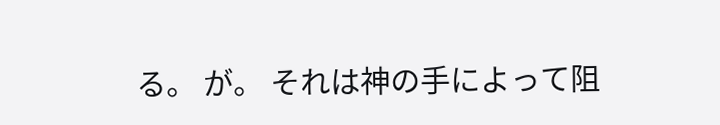る。 が。 それは神の手によって阻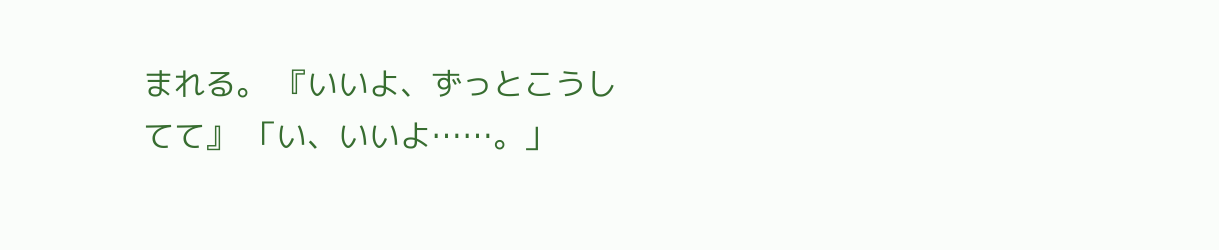まれる。 『いいよ、ずっとこうしてて』 「い、いいよ……。」